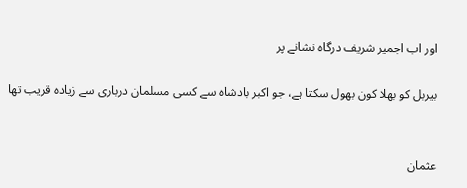اور اب اجمیر شریف درگاہ نشانے پر

بیربل کو بھلا کون بھول سکتا ہے، جو اکبر بادشاہ سے کسی مسلمان درباری سے زیادہ قریب تھا


عثمان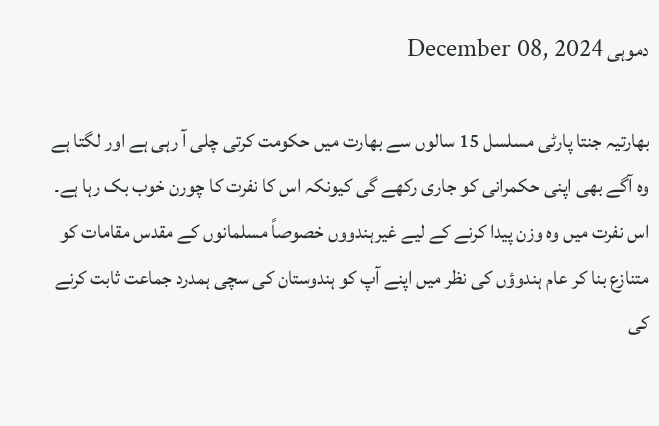دموہی December 08, 2024

بھارتیہ جنتا پارٹی مسلسل 15 سالوں سے بھارت میں حکومت کرتی چلی آ رہی ہے اور لگتا ہے وہ آگے بھی اپنی حکمرانی کو جاری رکھے گی کیونکہ اس کا نفرت کا چورن خوب بک رہا ہے۔ اس نفرت میں وہ وزن پیدا کرنے کے لیے غیرہندووں خصوصاً مسلمانوں کے مقدس مقامات کو متنازع بنا کر عام ہندوؤں کی نظر میں اپنے آپ کو ہندوستان کی سچی ہمدرد جماعت ثابت کرنے کی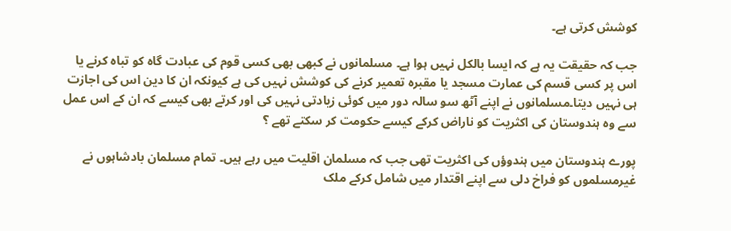کوشش کرتی ہے۔

جب کہ حقیقت یہ ہے کہ ایسا بالکل نہیں ہوا ہے۔ مسلمانوں نے کبھی بھی کسی قوم کی عبادت گاہ کو تباہ کرنے یا اس پر کسی قسم کی عمارت مسجد یا مقبرہ تعمیر کرنے کی کوشش نہیں کی ہے کیونکہ ان کا دین اس کی اجازت ہی نہیں دیتا۔مسلمانوں نے اپنے آٹھ سو سالہ دور میں کوئی زیادتی نہیں کی اور کرتے بھی کیسے کہ ان کے اس عمل سے وہ ہندوستان کی اکثریت کو ناراض کرکے کیسے حکومت کر سکتے تھے ؟

پورے ہندوستان میں ہندوؤں کی اکثریت تھی جب کہ مسلمان اقلیت میں رہے ہیں۔ تمام مسلمان بادشاہوں نے غیرمسلموں کو فراخ دلی سے اپنے اقتدار میں شامل کرکے ملک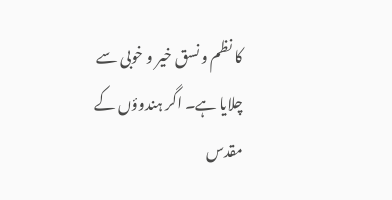کا نظم و نسق خیر و خوبی سے چلایا ہے۔ اگر ہندوؤں کے مقدس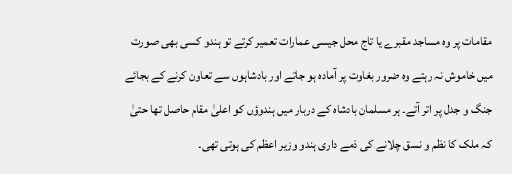مقامات پر وہ مساجد مقبرے یا تاج محل جیسی عمارات تعمیر کرتے تو ہندو کسی بھی صورت میں خاموش نہ رہتے وہ ضرور بغاوت پر آمادہ ہو جاتے اور بادشاہوں سے تعاون کرنے کے بجائے جنگ و جدل پر اتر آتے۔ ہر مسلمان بادشاہ کے دربار میں ہندوؤں کو اعلیٰ مقام حاصل تھا حتیٰ کہ ملک کا نظم و نسق چلانے کی ذمے داری ہندو وزیر اعظم کی ہوتی تھی۔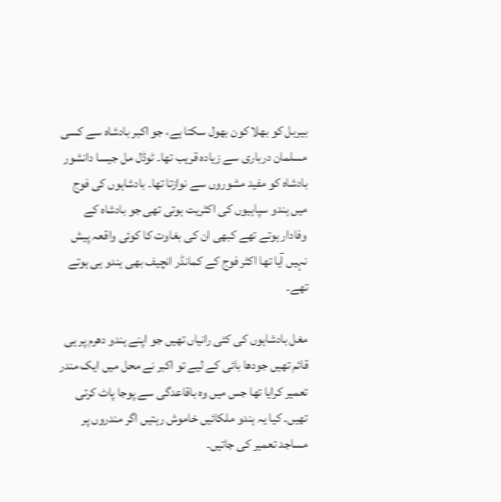بیربل کو بھلا کون بھول سکتا ہے، جو اکبر بادشاہ سے کسی مسلمان درباری سے زیادہ قریب تھا۔ ٹوڈل مل جیسا دانشور بادشاہ کو مفید مشوروں سے نوازتا تھا۔ بادشاہوں کی فوج میں ہندو سپاہیوں کی اکثریت ہوتی تھی جو بادشاہ کے وفادار ہوتے تھے کبھی ان کی بغاوت کا کوئی واقعہ پیش نہیں آیا تھا اکثر فوج کے کمانڈر انچیف بھی ہندو ہی ہوتے تھے۔

مغل بادشاہوں کی کئی رانیاں تھیں جو اپنے ہندو دھرم پر ہی قائم تھیں جودھا بائی کے لیے تو اکبر نے محل میں ایک مندر تعمیر کرایا تھا جس میں وہ باقاعدگی سے پوجا پاٹ کرتی تھیں۔ کیا یہ ہندو ملکائیں خاموش رہتیں اگر مندروں پر مساجد تعمیر کی جاتیں۔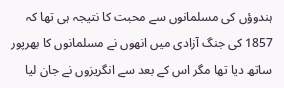ہندوؤں کی مسلمانوں سے محبت کا نتیجہ ہی تھا کہ 1857 کی جنگ آزادی میں انھوں نے مسلمانوں کا بھرپور ساتھ دیا تھا مگر اس کے بعد سے انگریزوں نے جان لیا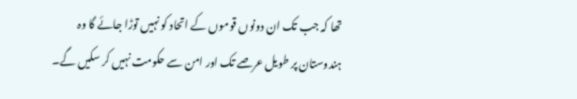تھا کہ جب تک ان دونوں قوموں کے اتحاد کو نہیں توڑا جائے گا وہ ہندوستان پر طویل عرصے تک اور امن سے حکومت نہیں کر سکیں گے۔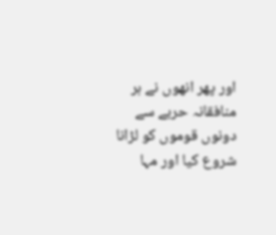اور پھر انھوں نے ہر منافقانہ حربے سے دونوں قوموں کو لڑانا شروع کیا اور مہا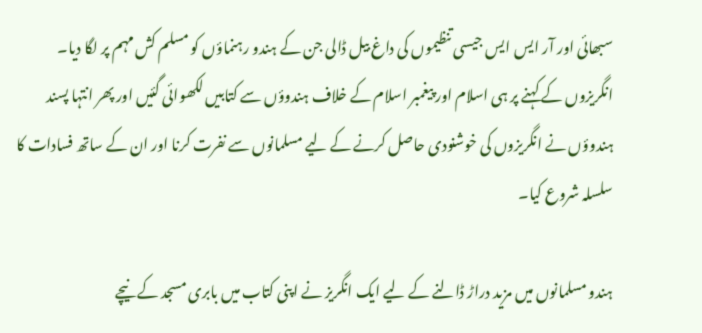سبھائی اور آر ایس ایس جیسی تنظیموں کی داغ بیل ڈالی جن کے ہندو رہنماؤں کو مسلم کش مہم پر لگا دیا۔ انگریزوں کے کہنے پر ہی اسلام اور پیغمبر اسلام کے خلاف ہندوؤں سے کتابیں لکھوائی گئیں اور پھر انتہا پسند ہندوؤں نے انگریزوں کی خوشنودی حاصل کرنے کے لیے مسلمانوں سے نفرت کرنا اور ان کے ساتھ فسادات کا سلسلہ شروع کیا۔

ہندو مسلمانوں میں مزید دراڑ ڈالنے کے لیے ایک انگریز نے اپنی کتاب میں بابری مسجد کے نیچے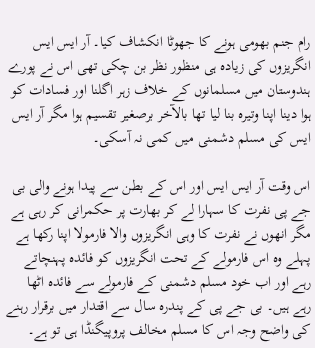رام جنم بھومی ہونے کا جھوٹا انکشاف کیا۔ آر ایس ایس انگریزوں کی زیادہ ہی منظور نظر بن چکی تھی اس نے پورے ہندوستان میں مسلمانوں کے خلاف زہر اگلنا اور فسادات کو ہوا دینا اپنا وتیرہ بنا لیا تھا بالآخر برصغیر تقسیم ہوا مگر آر ایس ایس کی مسلم دشمنی میں کمی نہ آسکی۔

اس وقت آر ایس ایس اور اس کے بطن سے پیدا ہونے والی بی جے پی نفرت کا سہارا لے کر بھارت پر حکمرانی کر رہی ہے مگر انھوں نے نفرت کا وہی انگریزوں والا فارمولا اپنا رکھا ہے پہلے وہ اس فارمولے کے تحت انگریزوں کو فائدہ پہنچاتے رہے اور اب خود مسلم دشمنی کے فارمولے سے فائدہ اٹھا رہے ہیں۔ بی جے پی کے پندرہ سال سے اقتدار میں برقرار رہنے کی واضح وجہ اس کا مسلم مخالف پروپیگنڈا ہی تو ہے۔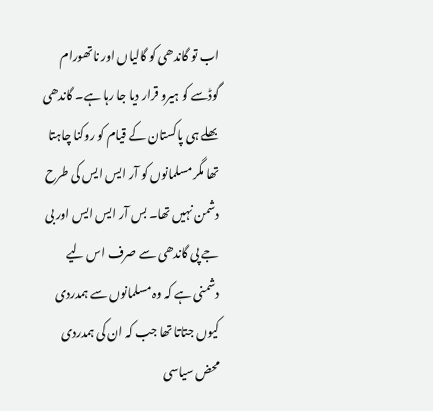اب تو گاندھی کو گالیاں اور ناتھورام گوڈسے کو ہیرو قرار دیا جا رہا ہے۔ گاندھی بھلے ہی پاکستان کے قیام کو روکنا چاہتا تھا مگر مسلمانوں کو آر ایس ایس کی طرح دشمن نہیں تھا۔ بس آر ایس ایس اور بی جے پی گاندھی سے صرف اس لیے دشمنی ہے کہ وہ مسلمانوں سے ہمدردی کیوں جتاتا تھا جب کہ ان کی ہمدردی محض سیاسی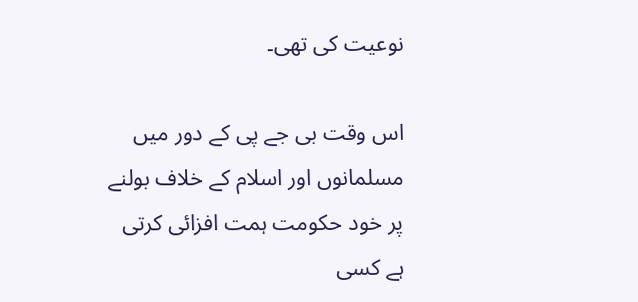نوعیت کی تھی۔

اس وقت بی جے پی کے دور میں مسلمانوں اور اسلام کے خلاف بولنے پر خود حکومت ہمت افزائی کرتی ہے کسی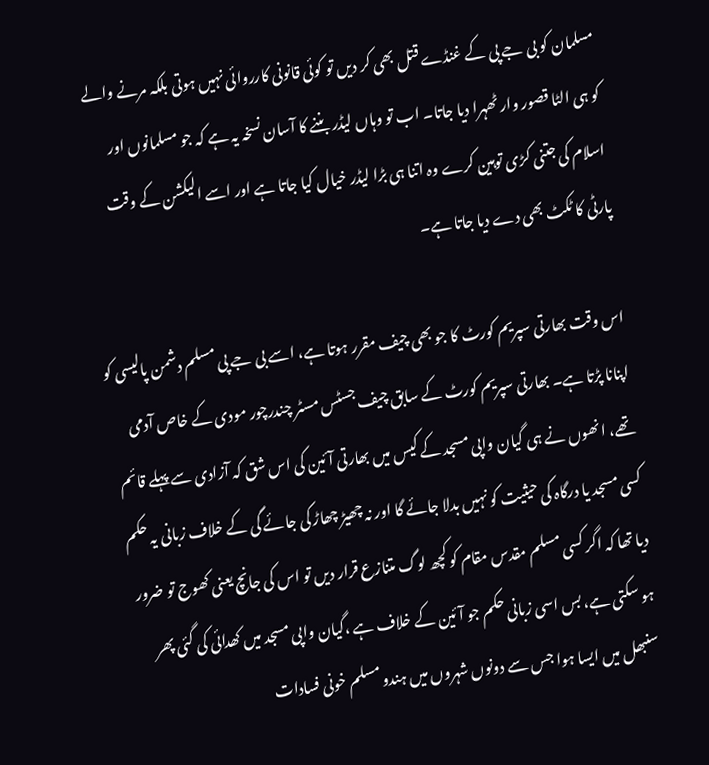مسلمان کو بی جے پی کے غنڈے قتل بھی کر دیں تو کوئی قانونی کارروائی نہیں ہوتی بلکہ مرنے والے کو ہی الٹا قصور وار ٹھہرا دیا جاتا۔ اب تو وہاں لیڈر بننے کا آسان نسخہ یہ ہے کہ جو مسلمانوں اور اسلام کی جتنی کڑی توہین کرے وہ اتنا ہی بڑا لیڈر خیال کیا جاتا ہے اور اسے الیکشن کے وقت پارٹی کا ٹکٹ بھی دے دیا جاتا ہے۔

اس وقت بھارتی سپریم کورٹ کا جو بھی چیف مقرر ہوتا ہے، اسے بی جے پی مسلم دشمن پالیسی کو اپنانا پڑتا ہے۔ بھارتی سپریم کورٹ کے سابق چیف جسٹس مسٹر چندرچور مودی کے خاص آدمی تھے، انھوں نے ہی گیان واپی مسجد کے کیس میں بھارتی آئین کی اس شق کہ آزادی سے پہلے قائم کسی مسجد یا درگاہ کی حیثیت کو نہیں بدلا جائے گا اور نہ چھیڑ چھاڑ کی جائے گی کے خلاف زبانی یہ حکم دیا تھا کہ اگر کسی مسلم مقدس مقام کو کچھ لوگ متنازع قرار دیں تو اس کی جانچ یعنی کھوج تو ضرور ہو سکتی ہے، بس اسی زبانی حکم جو آئین کے خلاف ہے ،گیان واپی مسجد میں کھدائی کی گئی پھر سنبھل میں ایسا ہوا جس سے دونوں شہروں میں ہندو مسلم خونی فسادات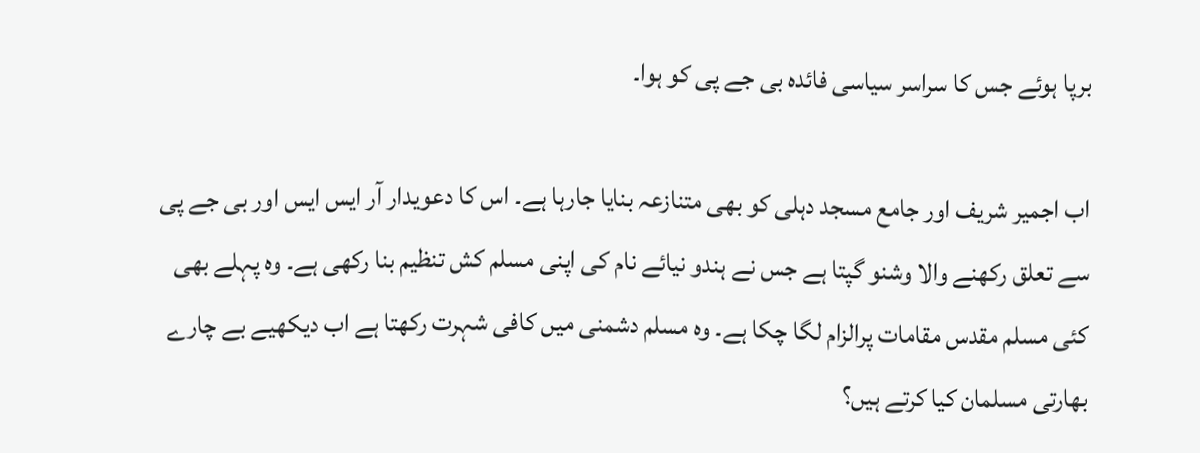برپا ہوئے جس کا سراسر سیاسی فائدہ بی جے پی کو ہوا۔

اب اجمیر شریف اور جامع مسجد دہلی کو بھی متنازعہ بنایا جارہا ہے۔ اس کا دعویدار آر ایس ایس اور بی جے پی سے تعلق رکھنے والا وشنو گپتا ہے جس نے ہندو نیائے نام کی اپنی مسلم کش تنظیم بنا رکھی ہے۔ وہ پہلے بھی کئی مسلم مقدس مقامات پرالزام لگا چکا ہے۔ وہ مسلم دشمنی میں کافی شہرت رکھتا ہے اب دیکھیے بے چارے بھارتی مسلمان کیا کرتے ہیں؟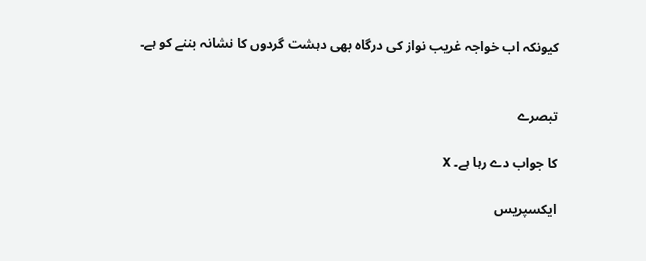کیونکہ اب خواجہ غریب نواز کی درگاہ بھی دہشت گردوں کا نشانہ بننے کو ہے۔


تبصرے

کا جواب دے رہا ہے۔ X

ایکسپریس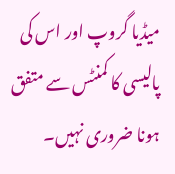میڈیا گروپ اور اس کی پالیسی کا کمنٹس سے متفق ہونا ضروری نہیں۔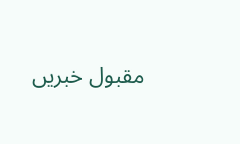مقبول خبریں